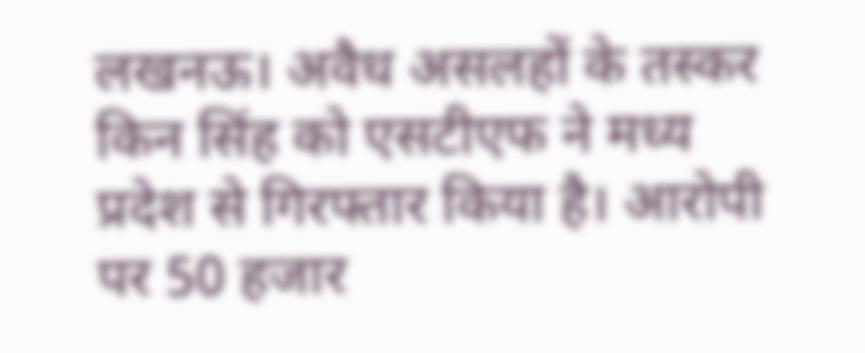लखनऊ। अवैध असलहों के तस्कर किन सिंह को एसटीएफ ने मध्य प्रदेश से गिरफ्तार किया है। आरोपी पर 50 हजार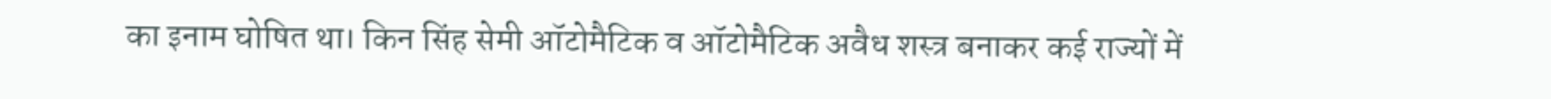का इनाम घोषित था। किन सिंह सेमी ऑटोमैटिक व ऑटोमैटिक अवैध शस्त्र बनाकर कई राज्यों में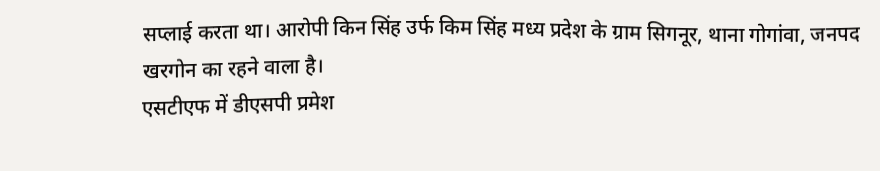सप्लाई करता था। आरोपी किन सिंह उर्फ किम सिंह मध्य प्रदेश के ग्राम सिगनूर, थाना गोगांवा, जनपद खरगोन का रहने वाला है।
एसटीएफ में डीएसपी प्रमेश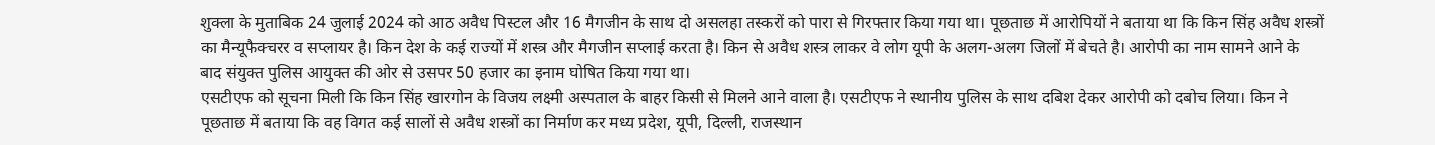शुक्ला के मुताबिक 24 जुलाई 2024 को आठ अवैध पिस्टल और 16 मैगजीन के साथ दो असलहा तस्करों को पारा से गिरफ्तार किया गया था। पूछताछ में आरोपियों ने बताया था कि किन सिंह अवैध शस्त्रों का मैन्यूफैक्चरर व सप्लायर है। किन देश के कई राज्यों में शस्त्र और मैगजीन सप्लाई करता है। किन से अवैध शस्त्र लाकर वे लोग यूपी के अलग-अलग जिलों में बेचते है। आरोपी का नाम सामने आने के बाद संयुक्त पुलिस आयुक्त की ओर से उसपर 50 हजार का इनाम घोषित किया गया था।
एसटीएफ को सूचना मिली कि किन सिंह खारगोन के विजय लक्ष्मी अस्पताल के बाहर किसी से मिलने आने वाला है। एसटीएफ ने स्थानीय पुलिस के साथ दबिश देकर आरोपी को दबोच लिया। किन ने पूछताछ में बताया कि वह विगत कई सालों से अवैध शस्त्रों का निर्माण कर मध्य प्रदेश, यूपी, दिल्ली, राजस्थान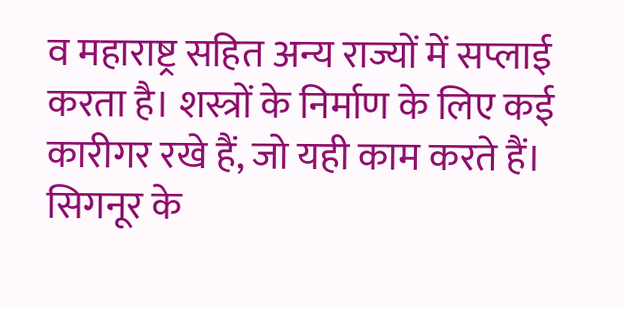व महाराष्ट्र सहित अन्य राज्यों में सप्लाई करता है। शस्त्रों के निर्माण के लिए कई कारीगर रखे हैं, जो यही काम करते हैं।
सिगनूर के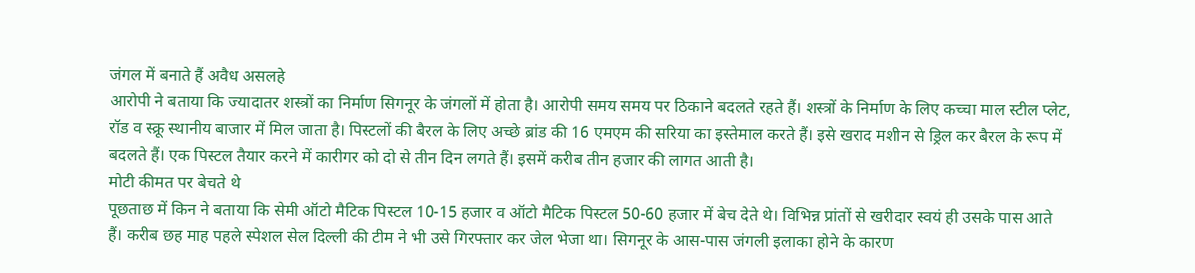जंगल में बनाते हैं अवैध असलहे
आरोपी ने बताया कि ज्यादातर शस्त्रों का निर्माण सिगनूर के जंगलों में होता है। आरोपी समय समय पर ठिकाने बदलते रहते हैं। शस्त्रों के निर्माण के लिए कच्चा माल स्टील प्लेट, रॉड व स्क्रू स्थानीय बाजार में मिल जाता है। पिस्टलों की बैरल के लिए अच्छे ब्रांड की 16 एमएम की सरिया का इस्तेमाल करते हैं। इसे खराद मशीन से ड्रिल कर बैरल के रूप में बदलते हैं। एक पिस्टल तैयार करने में कारीगर को दो से तीन दिन लगते हैं। इसमें करीब तीन हजार की लागत आती है।
मोटी कीमत पर बेचते थे
पूछताछ में किन ने बताया कि सेमी ऑटो मैटिक पिस्टल 10-15 हजार व ऑटो मैटिक पिस्टल 50-60 हजार में बेच देते थे। विभिन्न प्रांतों से खरीदार स्वयं ही उसके पास आते हैं। करीब छह माह पहले स्पेशल सेल दिल्ली की टीम ने भी उसे गिरफ्तार कर जेल भेजा था। सिगनूर के आस-पास जंगली इलाका होने के कारण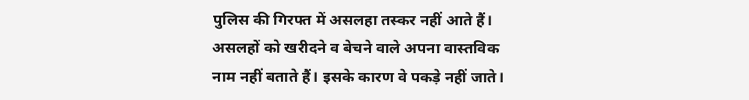पुलिस की गिरफ्त में असलहा तस्कर नहीं आते हैं। असलहों को खरीदने व बेचने वाले अपना वास्तविक नाम नहीं बताते हैं। इसके कारण वे पकड़े नहीं जाते।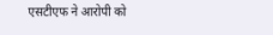एसटीएफ ने आरोपी को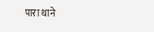पारा थाने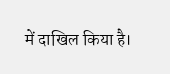में दाखिल किया है।